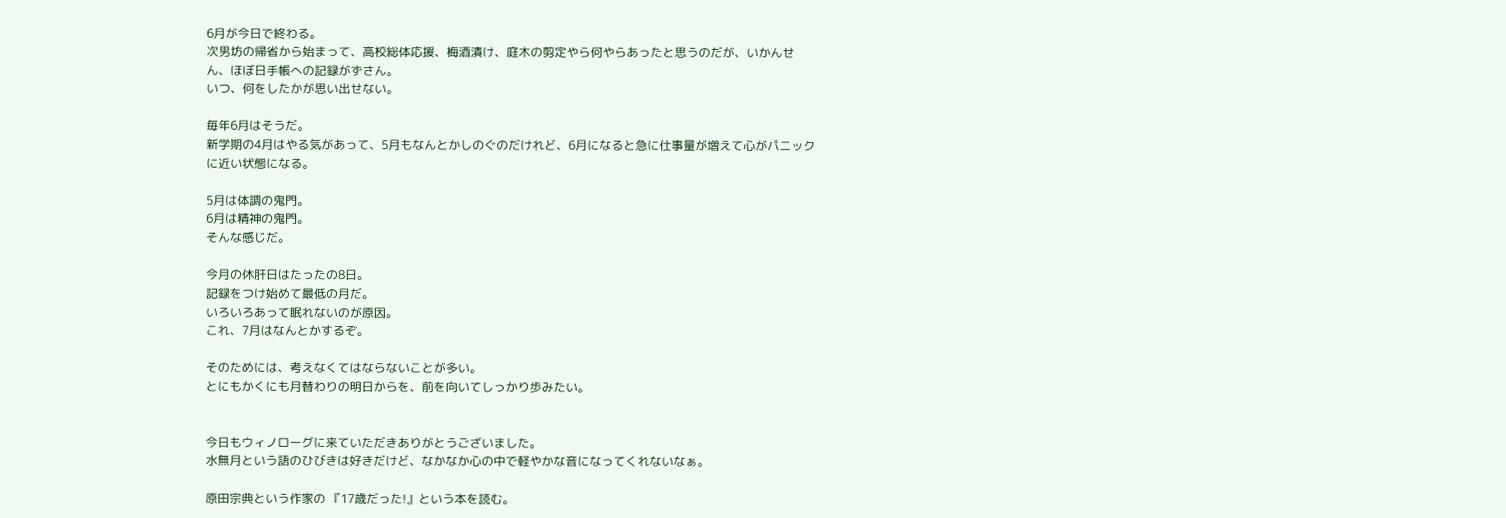6月が今日で終わる。
次男坊の帰省から始まって、高校総体応援、梅酒漬け、庭木の剪定やら何やらあったと思うのだが、いかんせん、ほぼ日手帳への記録がずさん。
いつ、何をしたかが思い出せない。

毎年6月はそうだ。
新学期の4月はやる気があって、5月もなんとかしのぐのだけれど、6月になると急に仕事量が増えて心がパニックに近い状態になる。

5月は体調の鬼門。
6月は精神の鬼門。
そんな感じだ。

今月の休肝日はたったの8日。
記録をつけ始めて最低の月だ。
いろいろあって眠れないのが原因。
これ、7月はなんとかするぞ。

そのためには、考えなくてはならないことが多い。
とにもかくにも月替わりの明日からを、前を向いてしっかり歩みたい。


今日もウィノローグに来ていただきありがとうございました。
水無月という語のひびきは好きだけど、なかなか心の中で軽やかな音になってくれないなぁ。

原田宗典という作家の 『17歳だった!』という本を読む。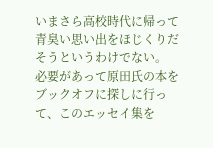いまさら高校時代に帰って青臭い思い出をほじくりだそうというわけでない。
必要があって原田氏の本をブックオフに探しに行って、このエッセイ集を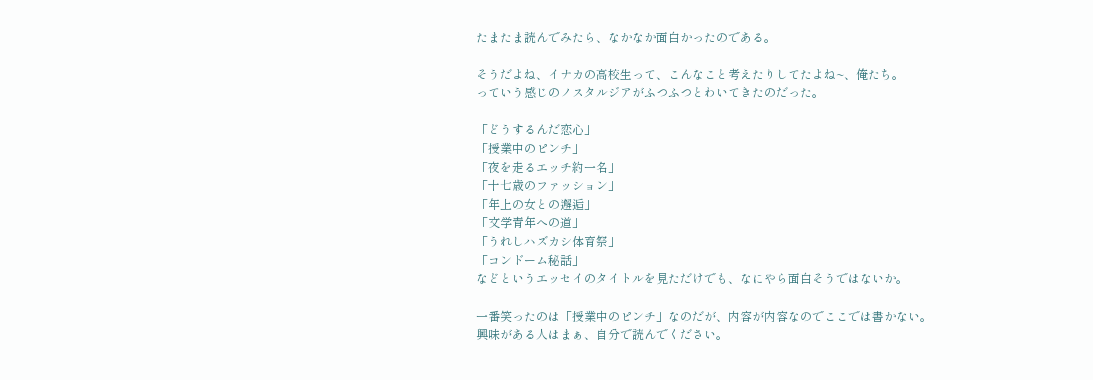たまたま読んでみたら、なかなか面白かったのである。

そうだよね、イナカの高校生って、こんなこと考えたりしてたよね~、俺たち。
っていう感じのノスタルジアがふつふつとわいてきたのだった。

「どうするんだ恋心」
「授業中のピンチ」
「夜を走るエッチ約一名」
「十七歳のファッション」
「年上の女との邂逅」
「文学青年への道」
「うれしハズカシ体育祭」
「コンドーム秘話」
などというエッセイのタイトルを見ただけでも、なにやら面白そうではないか。

一番笑ったのは「授業中のピンチ」なのだが、内容が内容なのでここでは書かない。
興味がある人はまぁ、自分で読んでください。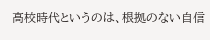高校時代というのは、根拠のない自信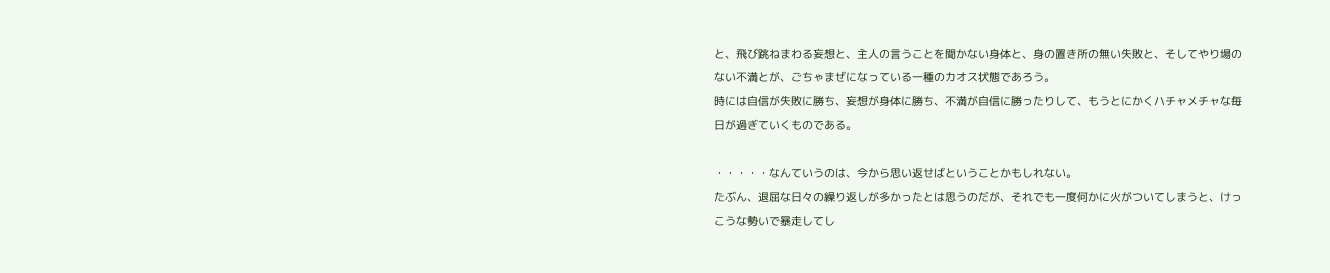と、飛び跳ねまわる妄想と、主人の言うことを聞かない身体と、身の置き所の無い失敗と、そしてやり場のない不満とが、ごちゃまぜになっている一種のカオス状態であろう。
時には自信が失敗に勝ち、妄想が身体に勝ち、不満が自信に勝ったりして、もうとにかくハチャメチャな毎日が過ぎていくものである。

・・・・・なんていうのは、今から思い返せばということかもしれない。
たぶん、退屈な日々の繰り返しが多かったとは思うのだが、それでも一度何かに火がついてしまうと、けっこうな勢いで暴走してし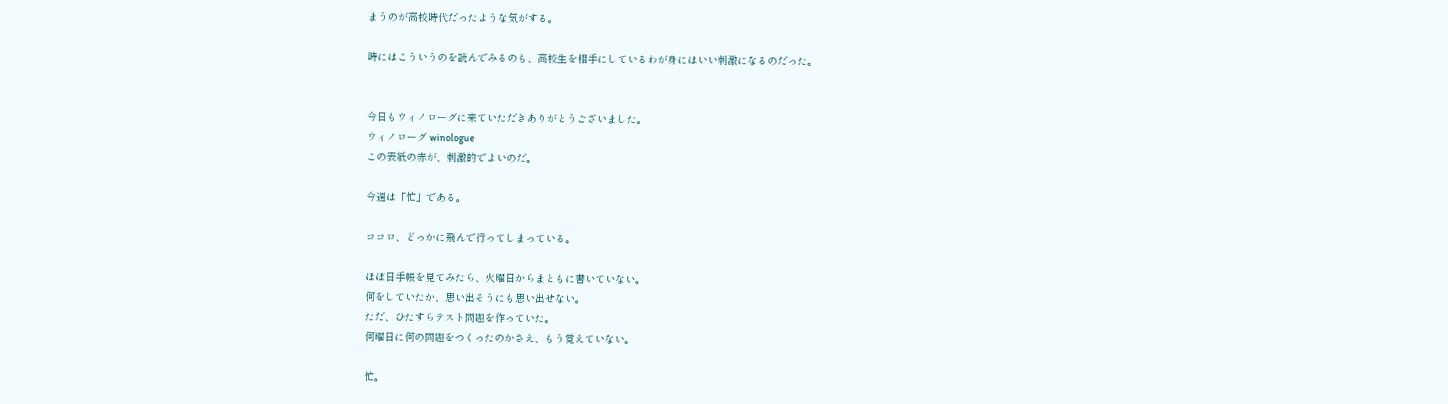まうのが高校時代だったような気がする。

時にはこういうのを読んでみるのも、高校生を相手にしているわが身にはいい刺激になるのだった。


今日もウィノローグに来ていただきありがとうございました。
ウィノローグ winologue
この表紙の赤が、刺激的でよいのだ。

今週は「忙」である。

ココロ、どっかに飛んで行ってしまっている。

ほぼ日手帳を見てみたら、火曜日からまともに書いていない。
何をしていたか、思い出そうにも思い出せない。
ただ、ひたすらテスト問題を作っていた。
何曜日に何の問題をつくったのかさえ、もう覚えていない。

忙。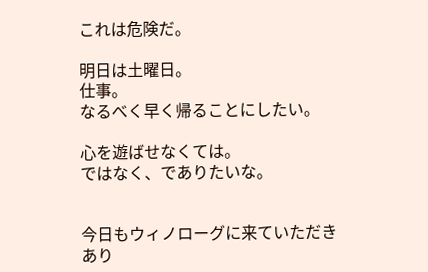これは危険だ。

明日は土曜日。
仕事。
なるべく早く帰ることにしたい。

心を遊ばせなくては。
ではなく、でありたいな。


今日もウィノローグに来ていただきあり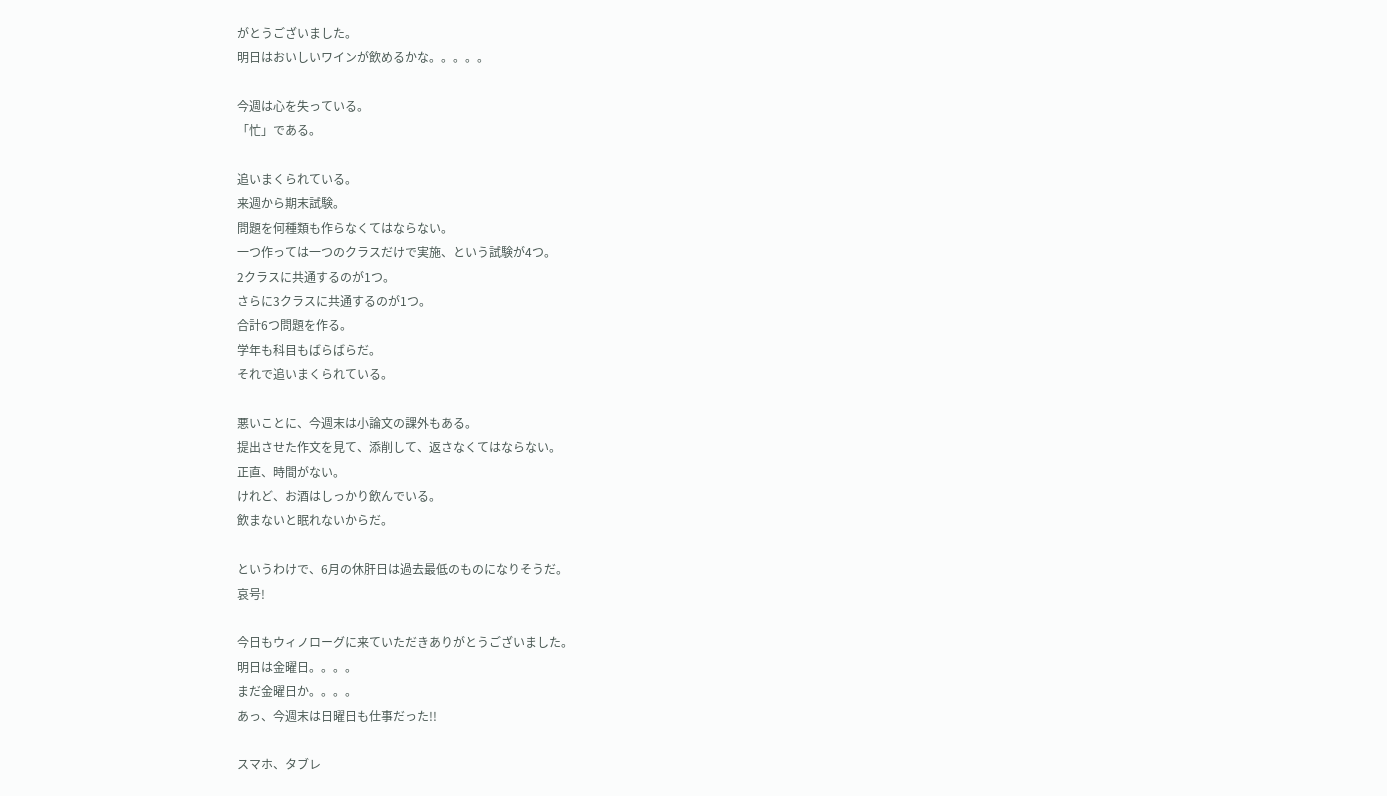がとうございました。
明日はおいしいワインが飲めるかな。。。。。

今週は心を失っている。
「忙」である。

追いまくられている。
来週から期末試験。
問題を何種類も作らなくてはならない。
一つ作っては一つのクラスだけで実施、という試験が4つ。
2クラスに共通するのが1つ。
さらに3クラスに共通するのが1つ。
合計6つ問題を作る。
学年も科目もばらばらだ。
それで追いまくられている。

悪いことに、今週末は小論文の課外もある。
提出させた作文を見て、添削して、返さなくてはならない。
正直、時間がない。
けれど、お酒はしっかり飲んでいる。
飲まないと眠れないからだ。

というわけで、6月の休肝日は過去最低のものになりそうだ。
哀号!

今日もウィノローグに来ていただきありがとうございました。
明日は金曜日。。。。
まだ金曜日か。。。。
あっ、今週末は日曜日も仕事だった!!

スマホ、タブレ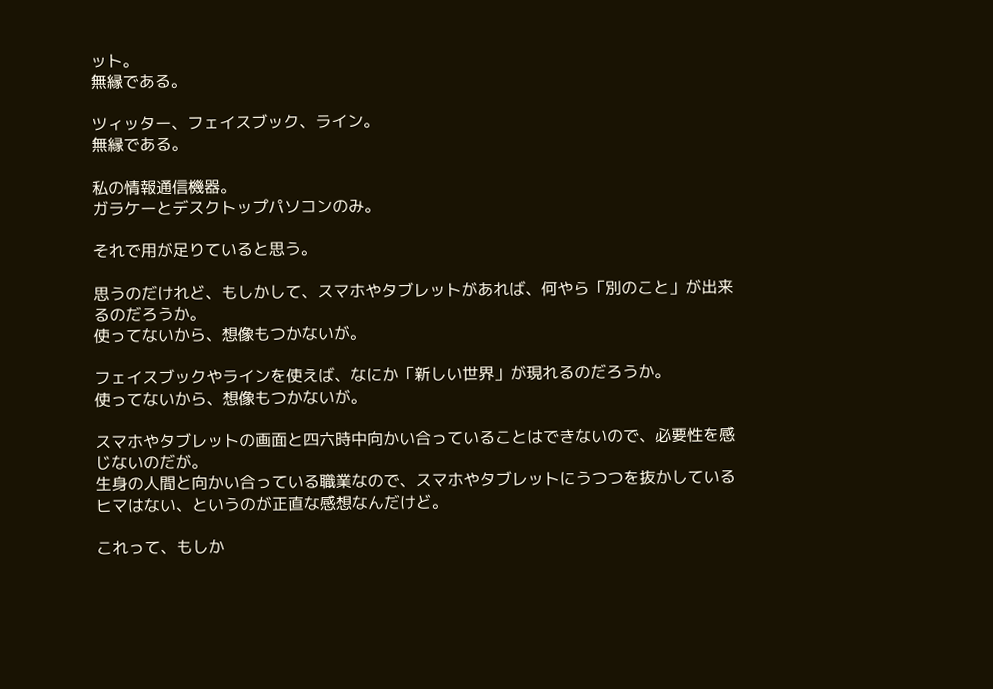ット。
無縁である。

ツィッター、フェイスブック、ライン。
無縁である。

私の情報通信機器。
ガラケーとデスクトップパソコンのみ。

それで用が足りていると思う。

思うのだけれど、もしかして、スマホやタブレットがあれば、何やら「別のこと」が出来るのだろうか。
使ってないから、想像もつかないが。

フェイスブックやラインを使えば、なにか「新しい世界」が現れるのだろうか。
使ってないから、想像もつかないが。

スマホやタブレットの画面と四六時中向かい合っていることはできないので、必要性を感じないのだが。
生身の人間と向かい合っている職業なので、スマホやタブレットにうつつを抜かしているヒマはない、というのが正直な感想なんだけど。

これって、もしか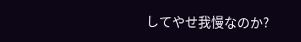してやせ我慢なのか?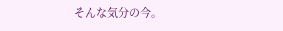そんな気分の今。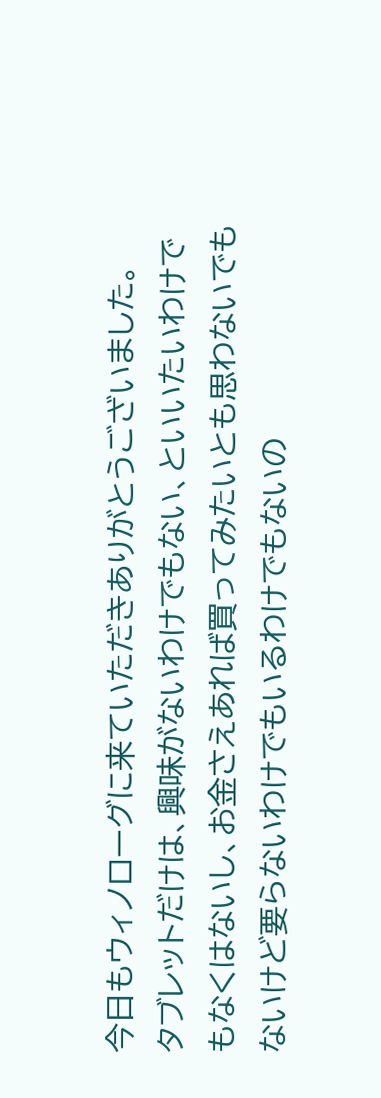今日もウィノローグに来ていただきありがとうございました。
タブレットだけは、興味がないわけでもない、といいたいわけでもなくはないし、お金さえあれば買ってみたいとも思わないでもないけど要らないわけでもいるわけでもないの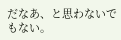だなあ、と思わないでもない。